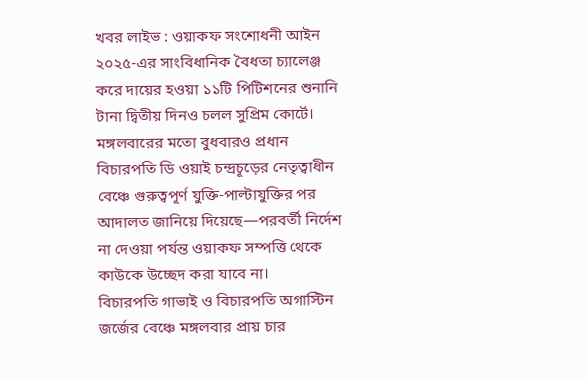খবর লাইভ : ওয়াকফ সংশোধনী আইন ২০২৫-এর সাংবিধানিক বৈধতা চ্যালেঞ্জ করে দায়ের হওয়া ১১টি পিটিশনের শুনানি টানা দ্বিতীয় দিনও চলল সুপ্রিম কোর্টে। মঙ্গলবারের মতো বুধবারও প্রধান বিচারপতি ডি ওয়াই চন্দ্রচূড়ের নেতৃত্বাধীন বেঞ্চে গুরুত্বপূর্ণ যুক্তি-পাল্টাযুক্তির পর আদালত জানিয়ে দিয়েছে—পরবর্তী নির্দেশ না দেওয়া পর্যন্ত ওয়াকফ সম্পত্তি থেকে কাউকে উচ্ছেদ করা যাবে না।
বিচারপতি গাভাই ও বিচারপতি অগাস্টিন জর্জের বেঞ্চে মঙ্গলবার প্রায় চার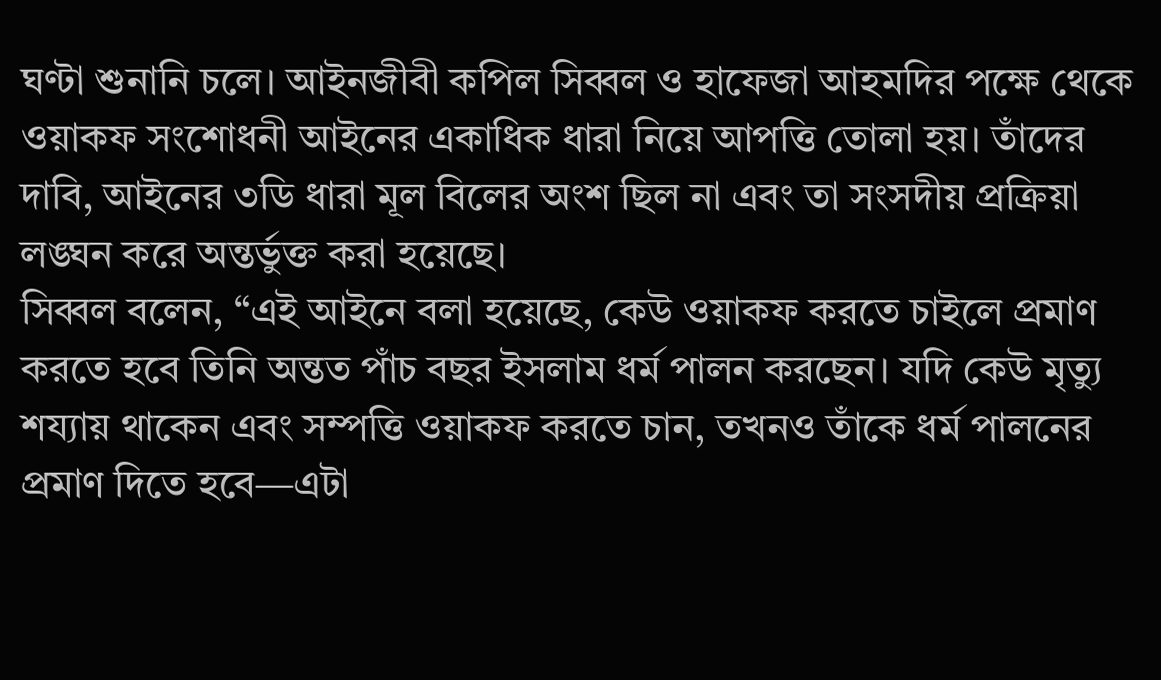ঘণ্টা শুনানি চলে। আইনজীবী কপিল সিব্বল ও হাফেজা আহমদির পক্ষে থেকে ওয়াকফ সংশোধনী আইনের একাধিক ধারা নিয়ে আপত্তি তোলা হয়। তাঁদের দাবি, আইনের ৩ডি ধারা মূল বিলের অংশ ছিল না এবং তা সংসদীয় প্রক্রিয়া লঙ্ঘন করে অন্তর্ভুক্ত করা হয়েছে।
সিব্বল বলেন, “এই আইনে বলা হয়েছে, কেউ ওয়াকফ করতে চাইলে প্রমাণ করতে হবে তিনি অন্তত পাঁচ বছর ইসলাম ধর্ম পালন করছেন। যদি কেউ মৃত্যু শয্যায় থাকেন এবং সম্পত্তি ওয়াকফ করতে চান, তখনও তাঁকে ধর্ম পালনের প্রমাণ দিতে হবে—এটা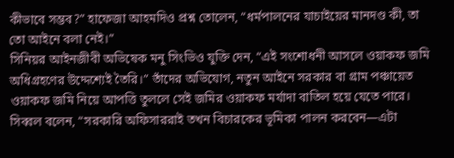কীভাবে সম্ভব?” হাফেজা আহমদিও প্রশ্ন তোলেন, “ধর্মপালনের যাচাইয়ের মানদণ্ড কী, তা তো আইনে বলা নেই।”
সিনিয়র আইনজীবী অভিষেক মনু সিংভিও যুক্তি দেন, “এই সংশোধনী আসলে ওয়াকফ জমি অধিগ্রহণের উদ্দেশ্যেই তৈরি।” তাঁদের অভিযোগ, নতুন আইনে সরকার বা গ্রাম পঞ্চায়েত ওয়াকফ জমি নিয়ে আপত্তি তুললে সেই জমির ওয়াকফ মর্যাদা বাতিল হয়ে যেতে পারে। সিব্বল বলেন, “সরকারি অফিসাররাই তখন বিচারকের ভূমিকা পালন করবেন—এটা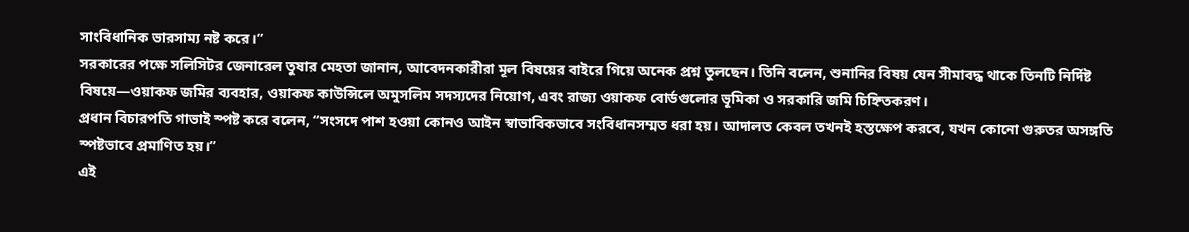সাংবিধানিক ভারসাম্য নষ্ট করে।”
সরকারের পক্ষে সলিসিটর জেনারেল তুষার মেহতা জানান, আবেদনকারীরা মূল বিষয়ের বাইরে গিয়ে অনেক প্রশ্ন তুলছেন। তিনি বলেন, শুনানির বিষয় যেন সীমাবদ্ধ থাকে তিনটি নির্দিষ্ট বিষয়ে—ওয়াকফ জমির ব্যবহার, ওয়াকফ কাউন্সিলে অমুসলিম সদস্যদের নিয়োগ, এবং রাজ্য ওয়াকফ বোর্ডগুলোর ভূমিকা ও সরকারি জমি চিহ্নিতকরণ।
প্রধান বিচারপতি গাভাই স্পষ্ট করে বলেন, “সংসদে পাশ হওয়া কোনও আইন স্বাভাবিকভাবে সংবিধানসম্মত ধরা হয়। আদালত কেবল তখনই হস্তক্ষেপ করবে, যখন কোনো গুরুতর অসঙ্গতি স্পষ্টভাবে প্রমাণিত হয়।”
এই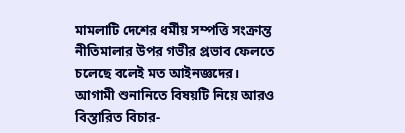মামলাটি দেশের ধর্মীয় সম্পত্তি সংক্রান্ত নীতিমালার উপর গভীর প্রভাব ফেলতে চলেছে বলেই মত আইনজ্ঞদের। আগামী শুনানিতে বিষয়টি নিয়ে আরও বিস্তারিত বিচার-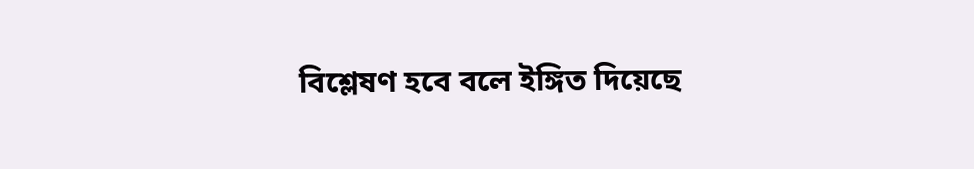বিশ্লেষণ হবে বলে ইঙ্গিত দিয়েছে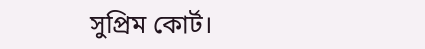সুপ্রিম কোর্ট।